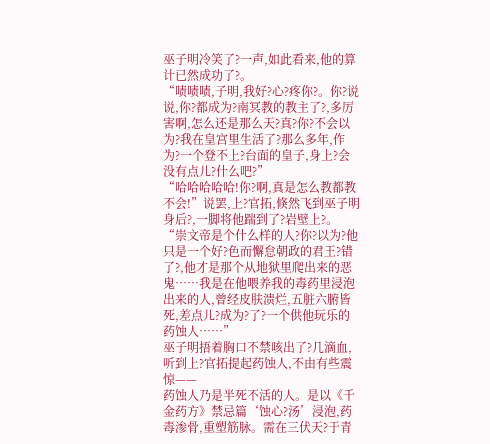巫子明冷笑了?一声,如此看来,他的算计已然成功了?。
“啧啧啧,子明,我好?心?疼你?。你?说说,你?都成为?南冥教的教主了?,多厉害啊,怎么还是那么天?真?你?不会以为?我在皇宫里生活了?那么多年,作为?一个登不上?台面的皇子,身上?会没有点儿?什么吧?”
“哈哈哈哈哈!你?啊,真是怎么教都教不会!”说罢,上?官拓,倏然飞到巫子明身后?,一脚将他踹到了?岩壁上?。
“崇文帝是个什么样的人?你?以为?他只是一个好?色而懈怠朝政的君王?错了?,他才是那个从地狱里爬出来的恶鬼……我是在他喂养我的毒药里浸泡出来的人,曾经皮肤溃烂,五脏六腑皆死,差点儿?成为?了?一个供他玩乐的药蚀人……”
巫子明捂着胸口不禁咳出了?几滴血,听到上?官拓提起药蚀人,不由有些震惊——
药蚀人乃是半死不活的人。是以《千金药方》禁忌篇‘蚀心?汤’浸泡,药毒渗骨,重塑筋脉。需在三伏天?于青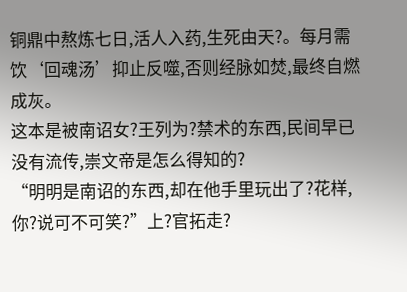铜鼎中熬炼七日,活人入药,生死由天?。每月需饮‘回魂汤’抑止反噬,否则经脉如焚,最终自燃成灰。
这本是被南诏女?王列为?禁术的东西,民间早已没有流传,崇文帝是怎么得知的?
“明明是南诏的东西,却在他手里玩出了?花样,你?说可不可笑?”上?官拓走?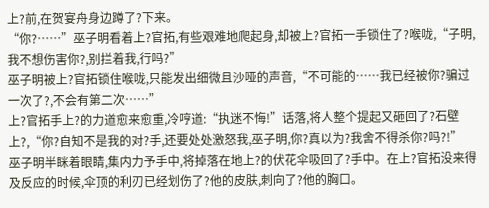上?前,在贺宴舟身边蹲了?下来。
“你?……”巫子明看着上?官拓,有些艰难地爬起身,却被上?官拓一手锁住了?喉咙,“子明,我不想伤害你?,别拦着我,行吗?”
巫子明被上?官拓锁住喉咙,只能发出细微且沙哑的声音,“不可能的……我已经被你?骗过一次了?,不会有第二次……”
上?官拓手上?的力道愈来愈重,冷哼道:“执迷不悔!”话落,将人整个提起又砸回了?石壁上?,“你?自知不是我的对?手,还要处处激怒我,巫子明,你?真以为?我舍不得杀你?吗?!”
巫子明半眯着眼睛,集内力予手中,将掉落在地上?的伏花伞吸回了?手中。在上?官拓没来得及反应的时候,伞顶的利刃已经划伤了?他的皮肤,刺向了?他的胸口。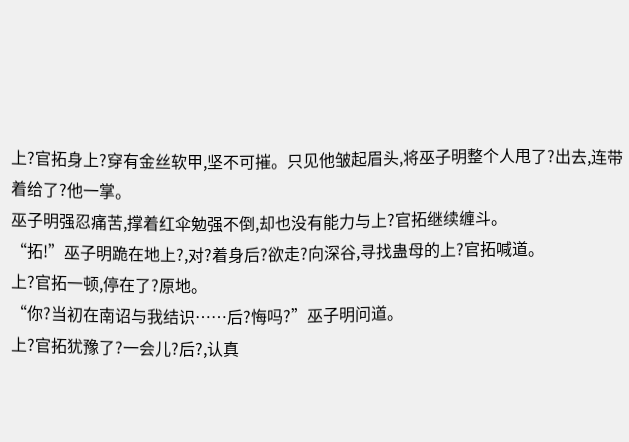上?官拓身上?穿有金丝软甲,坚不可摧。只见他皱起眉头,将巫子明整个人甩了?出去,连带着给了?他一掌。
巫子明强忍痛苦,撑着红伞勉强不倒,却也没有能力与上?官拓继续缠斗。
“拓!”巫子明跪在地上?,对?着身后?欲走?向深谷,寻找蛊母的上?官拓喊道。
上?官拓一顿,停在了?原地。
“你?当初在南诏与我结识……后?悔吗?”巫子明问道。
上?官拓犹豫了?一会儿?后?,认真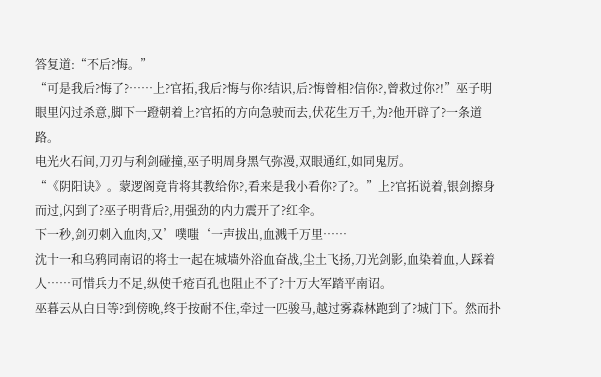答复道:“不后?悔。”
“可是我后?悔了?……上?官拓,我后?悔与你?结识,后?悔曾相?信你?,曾救过你?!”巫子明眼里闪过杀意,脚下一蹬朝着上?官拓的方向急驶而去,伏花生万千,为?他开辟了?一条道路。
电光火石间,刀刃与利剑碰撞,巫子明周身黑气弥漫,双眼通红,如同鬼厉。
“《阴阳诀》。蒙逻阁竟肯将其教给你?,看来是我小看你?了?。”上?官拓说着,银剑擦身而过,闪到了?巫子明背后?,用强劲的内力震开了?红伞。
下一秒,剑刃刺入血肉,又’噗嗤‘一声拔出,血溅千万里……
沈十一和乌鸦同南诏的将士一起在城墙外浴血奋战,尘土飞扬,刀光剑影,血染着血,人踩着人……可惜兵力不足,纵使千疮百孔也阻止不了?十万大军踏平南诏。
巫暮云从白日等?到傍晚,终于按耐不住,牵过一匹骏马,越过雾森林跑到了?城门下。然而扑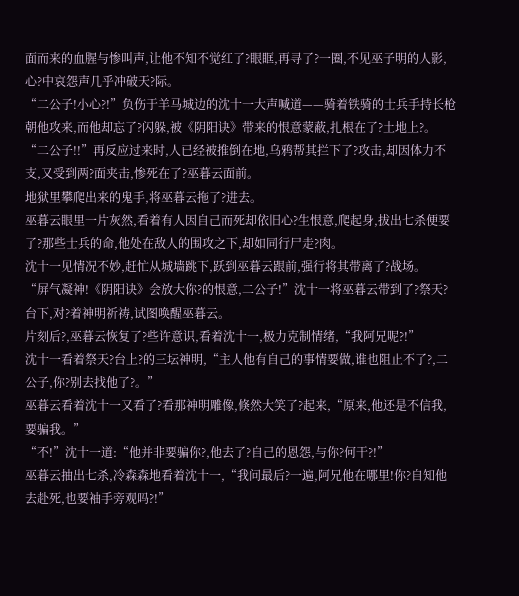面而来的血腥与惨叫声,让他不知不觉红了?眼眶,再寻了?一圈,不见巫子明的人影,心?中哀怨声几乎冲破天?际。
“二公子!小心?!”负伤于羊马城边的沈十一大声喊道——骑着铁骑的士兵手持长枪朝他攻来,而他却忘了?闪躲,被《阴阳诀》带来的恨意蒙蔽,扎根在了?土地上?。
“二公子!!”再反应过来时,人已经被推倒在地,乌鸦帮其拦下了?攻击,却因体力不支,又受到两?面夹击,惨死在了?巫暮云面前。
地狱里攀爬出来的鬼手,将巫暮云拖了?进去。
巫暮云眼里一片灰然,看着有人因自己而死却依旧心?生恨意,爬起身,拔出七杀便要了?那些士兵的命,他处在敌人的围攻之下,却如同行尸走?肉。
沈十一见情况不妙,赶忙从城墙跳下,跃到巫暮云跟前,强行将其带离了?战场。
“屏气凝神!《阴阳诀》会放大你?的恨意,二公子!”沈十一将巫暮云带到了?祭天?台下,对?着神明祈祷,试图唤醒巫暮云。
片刻后?,巫暮云恢复了?些许意识,看着沈十一,极力克制情绪,“我阿兄呢?!”
沈十一看着祭天?台上?的三坛神明,“主人他有自己的事情要做,谁也阻止不了?,二公子,你?别去找他了?。”
巫暮云看着沈十一又看了?看那神明雕像,倏然大笑了?起来,“原来,他还是不信我,要骗我。”
“不!”沈十一道:“他并非要骗你?,他去了?自己的恩怨,与你?何干?!”
巫暮云抽出七杀,冷森森地看着沈十一,“我问最后?一遍,阿兄他在哪里!你?自知他去赴死,也要袖手旁观吗?!”